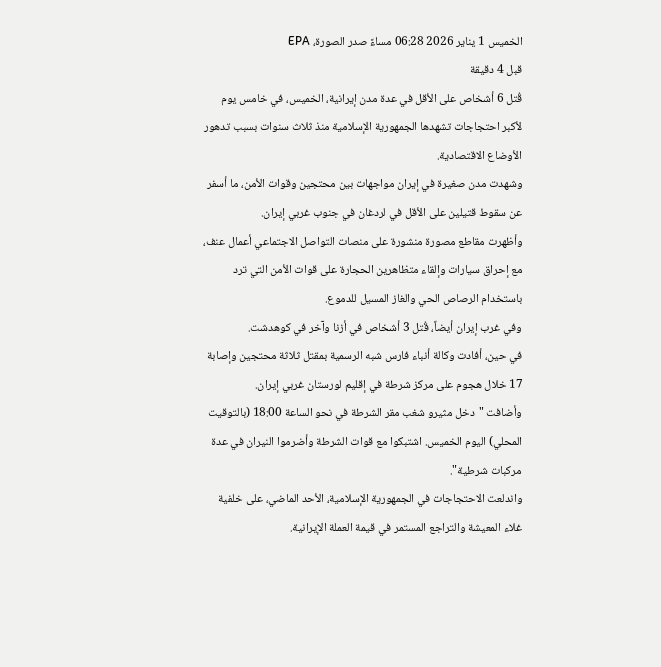الخميس 1 يناير 2026 06:28 مساءً صدر الصورة، EPA
قبل 4 دقيقة
قُتل 6 أشخاص على الأقل في عدة مدن إيرانية، الخميس، في خامس يوم لأكبر احتجاجات تشهدها الجمهورية الإسلامية منذ ثلاث سنوات بسبب تدهور الأوضاع الاقتصادية.
وشهدت مدن صغيرة في إيران مواجهات بين محتجين وقوات الأمن، ما أسفر عن سقوط قتيلين على الأقل في لردغان في جنوب غربي إيران.
وأظهرت مقاطع مصورة منشورة على منصات التواصل الاجتماعي أعمال عنف، مع إحراق سيارات وإلقاء متظاهرين الحجارة على قوات الأمن التي ترد باستخدام الرصاص الحي والغاز المسيل للدموع.
وفي غرب إيران أيضاً، قُتل 3 أشخاص في أزنا وآخر في كوهدشت.
في حين، أفادت وكالة أنباء فارس شبه الرسمية بمقتل ثلاثة محتجين وإصابة 17 خلال هجوم على مركز شرطة في إقليم لورستان غربي إيران.
وأضافت "دخل مثيرو شغب مقر الشرطة في نحو الساعة 18:00 (بالتوقيت المحلي) اليوم الخميس. اشتبكوا مع قوات الشرطة وأضرموا النيران في عدة مركبات شرطية".
واندلعت الاحتجاجات في الجمهورية الإسلامية، الأحد الماضي، على خلفية غلاء المعيشة والتراجع المستمر في قيمة العملة الإيرانية.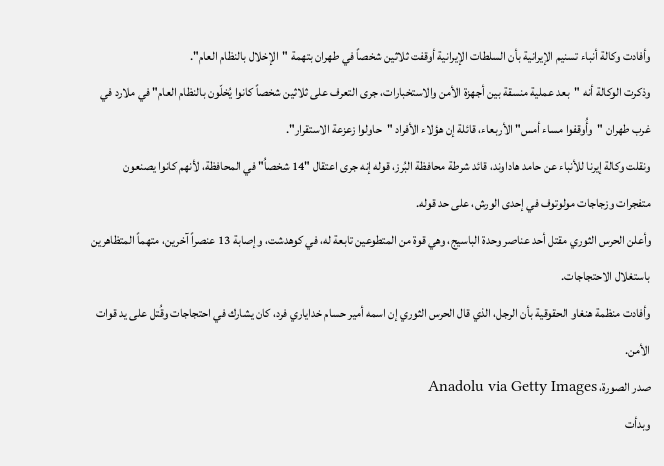وأفادت وكالة أنباء تسنيم الإيرانية بأن السلطات الإيرانية أوقفت ثلاثين شخصاً في طهران بتهمة "الإخلال بالنظام العام".
وذكرت الوكالة أنه "بعد عملية منسقة بين أجهزة الأمن والاستخبارات، جرى التعرف على ثلاثين شخصاً كانوا يُخلّون بالنظام العام" في ملارد في غرب طهران "وأُوقفوا مساء أمس" الأربعاء، قائلة إن هؤلاء الأفراد "حاولوا زعزعة الاستقرار".
ونقلت وكالة إيرنا للأنباء عن حامد هاداوند، قائد شرطة محافظة البُرز، قوله إنه جرى اعتقال "14 شخصاُ" في المحافظة، لأنهم كانوا يصنعون متفجرات وزجاجات مولوتوف في إحدى الورش، على حد قوله.
وأعلن الحرس الثوري مقتل أحد عناصر وحدة الباسيج، وهي قوة من المتطوعين تابعة له، في كوهدشت، وإصابة 13 عنصراً آخرين، متهماً المتظاهرين باستغلال الاحتجاجات.
وأفادت منظمة هنغاو الحقوقية بأن الرجل، الذي قال الحرس الثوري إن اسمه أمير حسام خداياري فرد، كان يشارك في احتجاجات وقُتل على يد قوات الأمن.
صدر الصورة، Anadolu via Getty Images
وبدأت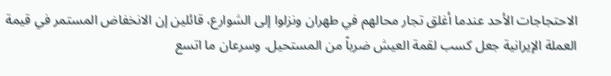الاحتجاجات الأحد عندما أغلق تجار محالهم في طهران ونزلوا إلى الشوارع، قائلين إن الانخفاض المستمر في قيمة العملة الإيرانية جعل كسب لقمة العيش ضرباً من المستحيل. وسرعان ما اتسع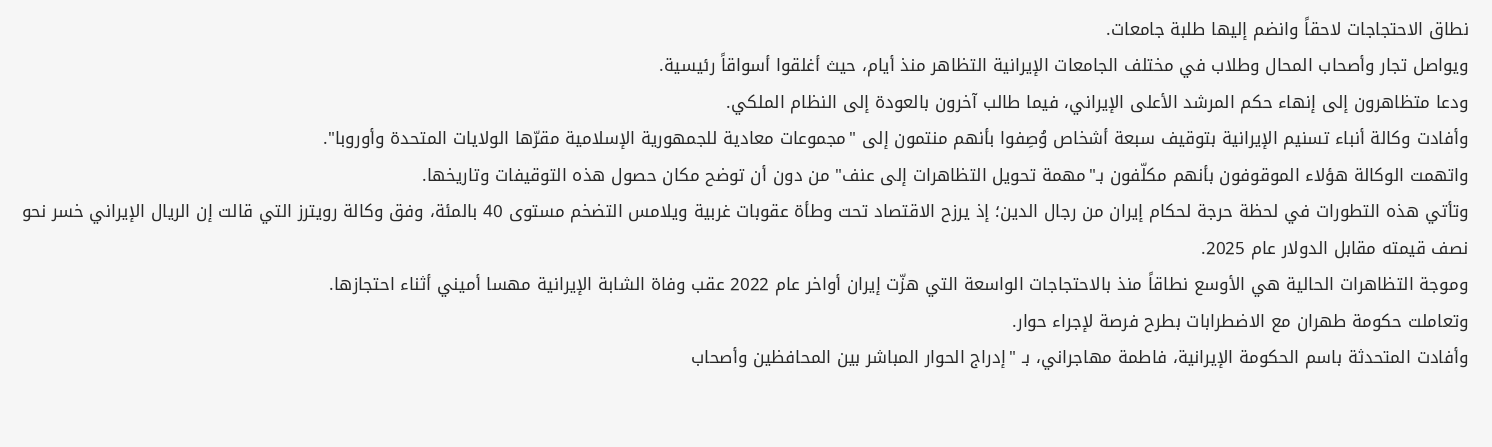نطاق الاحتجاجات لاحقاً وانضم إليها طلبة جامعات.
ويواصل تجار وأصحاب المحال وطلاب في مختلف الجامعات الإيرانية التظاهر منذ أيام، حيث أغلقوا أسواقاً رئيسية.
ودعا متظاهرون إلى إنهاء حكم المرشد الأعلى الإيراني، فيما طالب آخرون بالعودة إلى النظام الملكي.
وأفادت وكالة أنباء تسنيم الإيرانية بتوقيف سبعة أشخاص وُصِفوا بأنهم منتمون إلى "مجموعات معادية للجمهورية الإسلامية مقرّها الولايات المتحدة وأوروبا".
واتهمت الوكالة هؤلاء الموقوفون بأنهم مكلّفون بـ"مهمة تحويل التظاهرات إلى عنف" من دون أن توضح مكان حصول هذه التوقيفات وتاريخها.
وتأتي هذه التطورات في لحظة حرجة لحكام إيران من رجال الدين؛ إذ يرزح الاقتصاد تحت وطأة عقوبات غربية ويلامس التضخم مستوى 40 بالمئة، وفق وكالة رويترز التي قالت إن الريال الإيراني خسر نحو نصف قيمته مقابل الدولار عام 2025.
وموجة التظاهرات الحالية هي الأوسع نطاقاً منذ بالاحتجاجات الواسعة التي هزّت إيران أواخر عام 2022 عقب وفاة الشابة الإيرانية مهسا أميني أثناء احتجازها.
وتعاملت حكومة طهران مع الاضطرابات بطرح فرصة لإجراء حوار.
وأفادت المتحدثة باسم الحكومة الإيرانية، فاطمة مهاجراني، بـ "إدراج الحوار المباشر بين المحافظين وأصحاب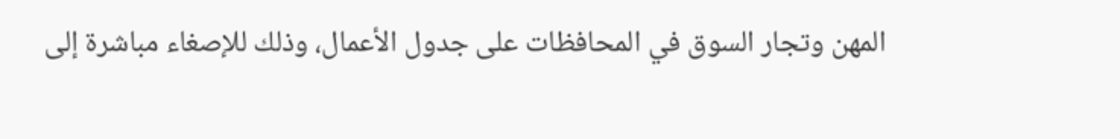المهن وتجار السوق في المحافظات على جدول الأعمال، وذلك للإصغاء مباشرة إلى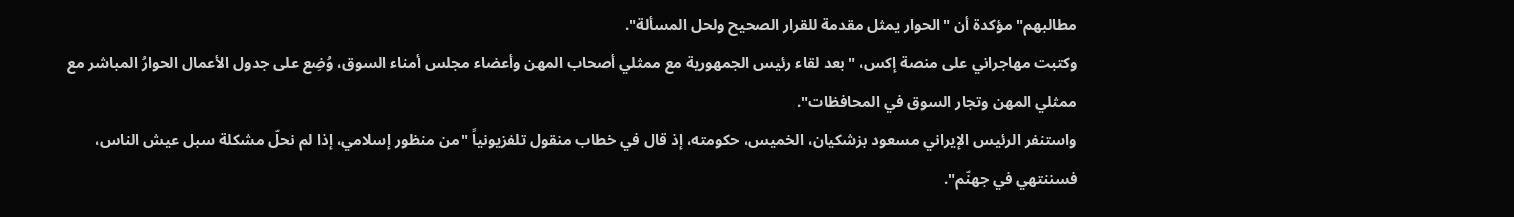مطالبهم" مؤكدة أن "الحوار يمثل مقدمة للقرار الصحيح ولحل المسألة".
وكتبت مهاجراني على منصة إكس، "بعد لقاء رئيس الجمهورية مع ممثلي أصحاب المهن وأعضاء مجلس أمناء السوق، وُضِع على جدول الأعمال الحوارُ المباشر مع ممثلي المهن وتجار السوق في المحافظات".
واستنفر الرئيس الإيراني مسعود بزشكيان، الخميس، حكومته، إذ قال في خطاب منقول تلفزيونياً "من منظور إسلامي، إذا لم نحلّ مشكلة سبل عيش الناس، فسننتهي في جهنّم".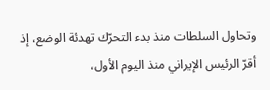وتحاول السلطات منذ بدء التحرّك تهدئة الوضع، إذ أقرّ الرئيس الإيراني منذ اليوم الأول،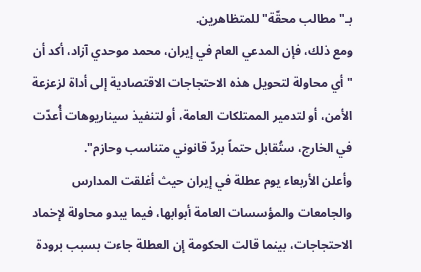بـ"مطالب محقّة" للمتظاهرين.
ومع ذلك، فإن المدعي العام في إيران، محمد موحدي آزاد، أكد أن "أي محاولة لتحويل هذه الاحتجاجات الاقتصادية إلى أداة لزعزعة الأمن، أو لتدمير الممتلكات العامة، أو لتنفيذ سيناريوهات أُعدّت في الخارج، ستُقابل حتماً بردّ قانوني متناسب وحازم".
وأعلن الأربعاء يوم عطلة في إيران حيث أغلقت المدارس والجامعات والمؤسسات العامة أبوابها، فيما يبدو محاولة لإخماد الاحتجاجات، بينما قالت الحكومة إن العطلة جاءت بسبب برودة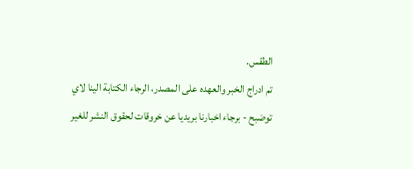الطقس.
تم ادراج الخبر والعهده على المصدر، الرجاء الكتابة الينا لاي توضبح - برجاء اخبارنا بريديا عن خروقات لحقوق النشر للغير